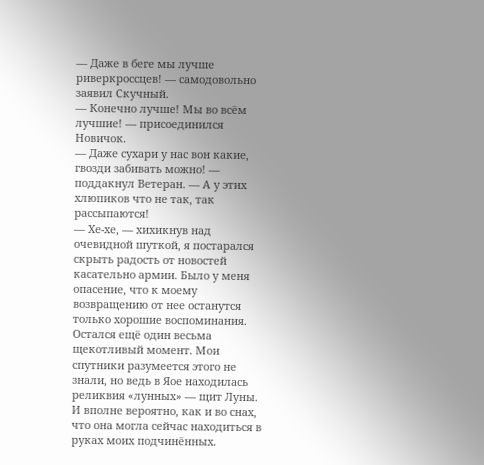— Даже в беге мы лучше риверкроссцев! — самодовольно заявил Скучный.
— Конечно лучше! Мы во всём лучшие! — присоединился Новичок.
— Даже сухари у нас вон какие, гвозди забивать можно! — поддакнул Ветеран. — А у этих хлюпиков что не так, так рассыпаются!
— Хе-хе, — хихикнув над очевидной шуткой, я постарался скрыть радость от новостей касательно армии. Было у меня опасение, что к моему возвращению от нее останутся только хорошие воспоминания.
Остался ещё один весьма щекотливый момент. Мои спутники разумеется этого не знали, но ведь в Яое находилась реликвия «лунных» — щит Луны. И вполне вероятно, как и во снах, что она могла сейчас находиться в руках моих подчинённых.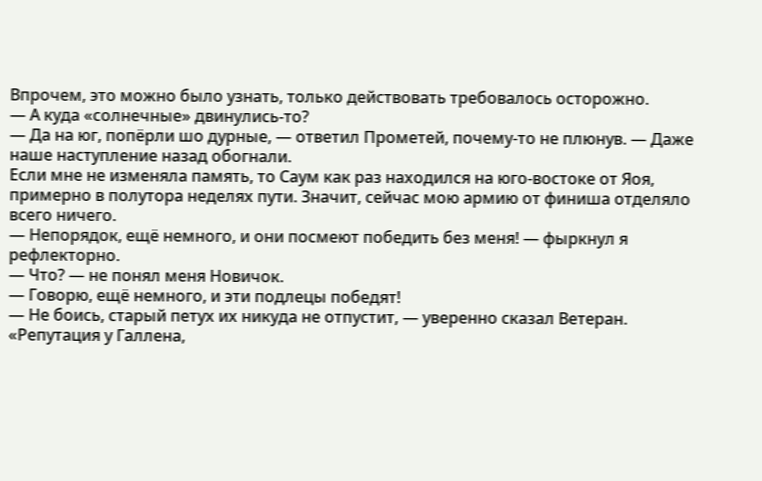Впрочем, это можно было узнать, только действовать требовалось осторожно.
— А куда «солнечные» двинулись-то?
— Да на юг, попёрли шо дурные, — ответил Прометей, почему-то не плюнув. — Даже наше наступление назад обогнали.
Если мне не изменяла память, то Саум как раз находился на юго-востоке от Яоя, примерно в полутора неделях пути. Значит, сейчас мою армию от финиша отделяло всего ничего.
— Непорядок, ещё немного, и они посмеют победить без меня! — фыркнул я рефлекторно.
— Что? — не понял меня Новичок.
— Говорю, ещё немного, и эти подлецы победят!
— Не боись, старый петух их никуда не отпустит, — уверенно сказал Ветеран.
«Репутация у Галлена,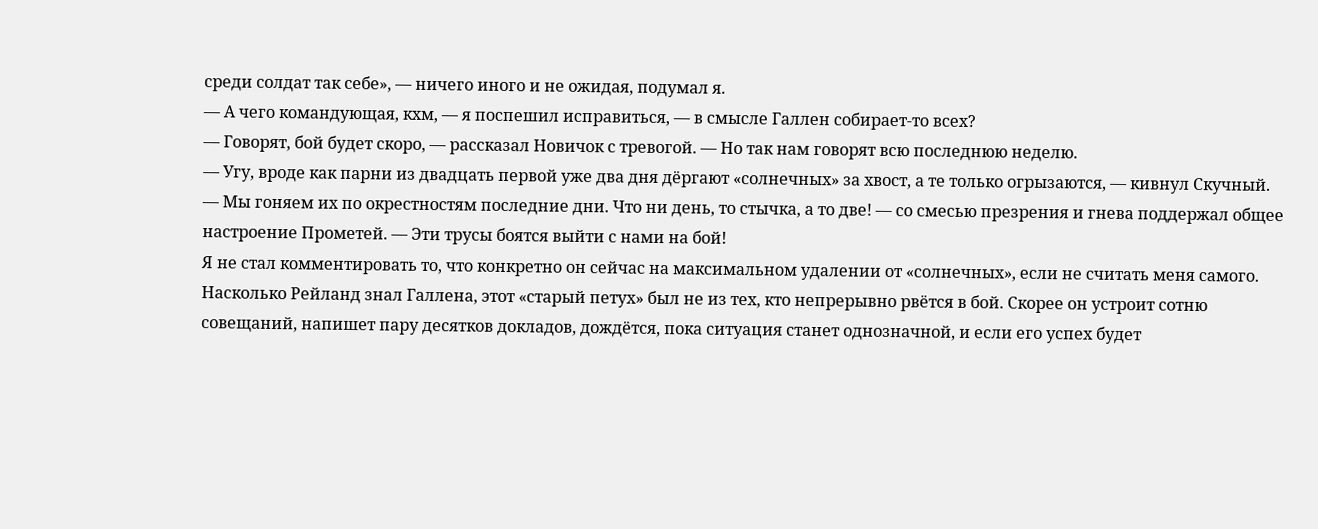среди солдат так себе», — ничего иного и не ожидая, подумал я.
— А чего командующая, кхм, — я поспешил исправиться, — в смысле Галлен собирает-то всех?
— Говорят, бой будет скоро, — рассказал Новичок с тревогой. — Но так нам говорят всю последнюю неделю.
— Угу, вроде как парни из двадцать первой уже два дня дёргают «солнечных» за хвост, а те только огрызаются, — кивнул Скучный.
— Мы гоняем их по окрестностям последние дни. Что ни день, то стычка, а то две! — со смесью презрения и гнева поддержал общее настроение Прометей. — Эти трусы боятся выйти с нами на бой!
Я не стал комментировать то, что конкретно он сейчас на максимальном удалении от «солнечных», если не считать меня самого.
Насколько Рейланд знал Галлена, этот «старый петух» был не из тех, кто непрерывно рвётся в бой. Скорее он устроит сотню совещаний, напишет пару десятков докладов, дождётся, пока ситуация станет однозначной, и если его успех будет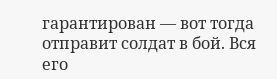гарантирован — вот тогда отправит солдат в бой. Вся его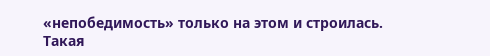«непобедимость» только на этом и строилась. Такая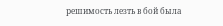решимость лезть в бой была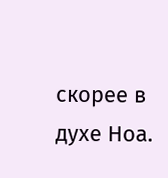скорее в духе Ноа.